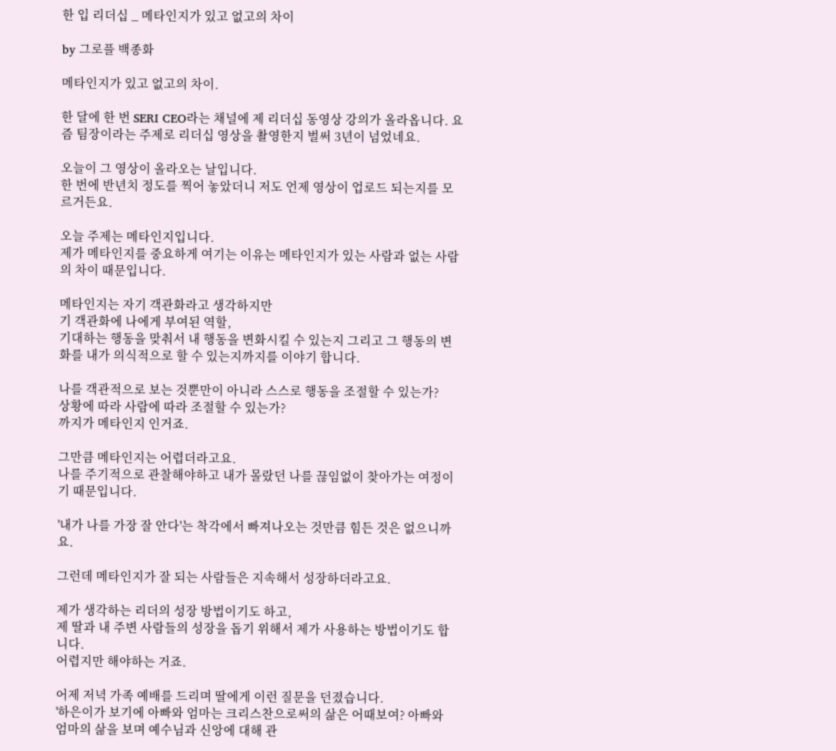한 입 리더십 _ 메타인지가 있고 없고의 차이

by 그로플 백종화

메타인지가 있고 없고의 차이.

한 달에 한 번 SERI CEO라는 채널에 제 리더십 동영상 강의가 올라옵니다. 요즘 팀장이라는 주제로 리더십 영상을 촬영한지 벌써 3년이 넘었네요.

오늘이 그 영상이 올라오는 날입니다.
한 번에 반년치 정도를 찍어 놓았더니 저도 언제 영상이 업로드 되는지를 모르거든요.

오늘 주제는 메타인지입니다.
제가 메타인지를 중요하게 여기는 이유는 메타인지가 있는 사람과 없는 사람의 차이 때문입니다.

메타인지는 자기 객관화라고 생각하지만
기 객관화에 나에게 부여된 역할,
기대하는 행동을 맞춰서 내 행동을 변화시킬 수 있는지 그리고 그 행동의 변화를 내가 의식적으로 할 수 있는지까지를 이야기 합니다.

나를 객관적으로 보는 것뿐만이 아니라 스스로 행동을 조절할 수 있는가?
상황에 따라 사람에 따라 조절할 수 있는가?
까지가 메타인지 인거죠.

그만큼 메타인지는 어렵더라고요.
나를 주기적으로 관찰해야하고 내가 몰랐던 나를 끊임없이 찾아가는 여정이기 때문입니다.

'내가 나를 가장 잘 안다'는 착각에서 빠져나오는 것만큼 힘든 것은 없으니까요.

그런데 메타인지가 잘 되는 사람들은 지속해서 성장하더라고요.

제가 생각하는 리더의 성장 방법이기도 하고,
제 딸과 내 주변 사람들의 성장을 돕기 위해서 제가 사용하는 방법이기도 합니다.
어렵지만 해야하는 거죠.

어제 저녁 가족 예배를 드리며 딸에게 이런 질문을 던졌습니다.
'하은이가 보기에 아빠와 엄마는 크리스찬으로써의 삶은 어때보여? 아빠와 엄마의 삶을 보며 예수님과 신앙에 대해 관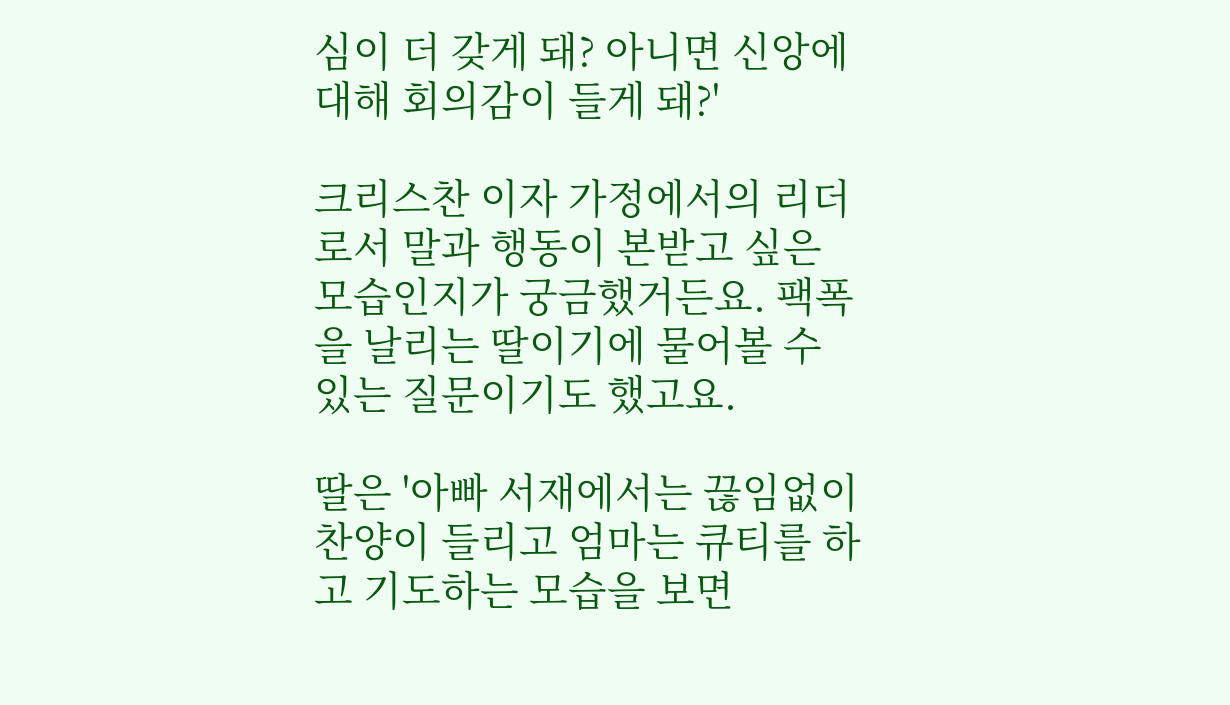심이 더 갖게 돼? 아니면 신앙에 대해 회의감이 들게 돼?'

크리스찬 이자 가정에서의 리더로서 말과 행동이 본받고 싶은 모습인지가 궁금했거든요. 팩폭을 날리는 딸이기에 물어볼 수 있는 질문이기도 했고요.

딸은 '아빠 서재에서는 끊임없이 찬양이 들리고 엄마는 큐티를 하고 기도하는 모습을 보면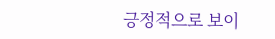긍정적으로 보이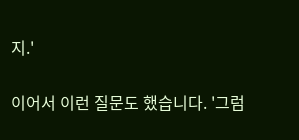지.'

이어서 이런 질문도 했습니다. '그럼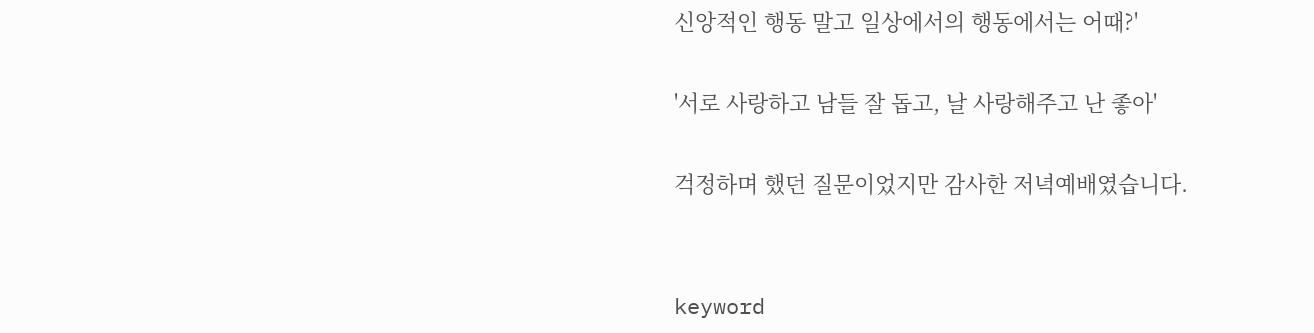신앙적인 행동 말고 일상에서의 행동에서는 어때?'

'서로 사랑하고 남들 잘 돕고, 날 사랑해주고 난 좋아'

걱정하며 했던 질문이었지만 감사한 저녁예배였습니다.


keyword